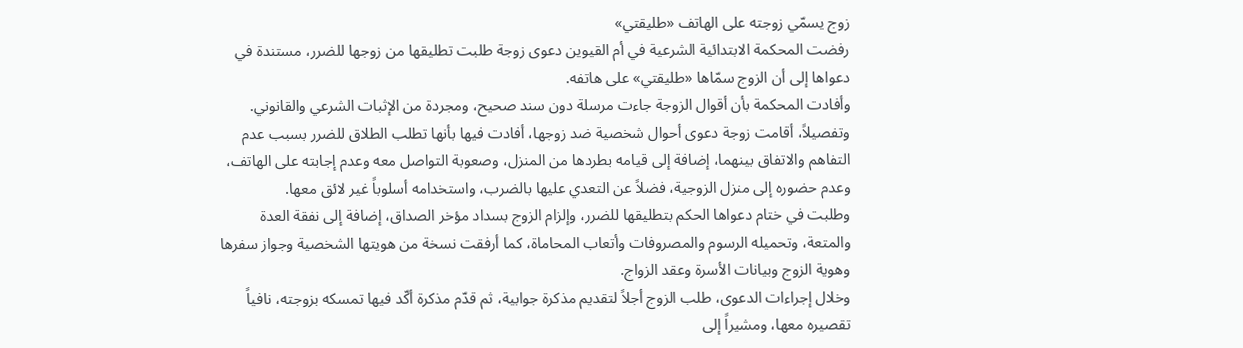زوج يسمّي زوجته على الهاتف «طليقتي»
رفضت المحكمة الابتدائية الشرعية في أم القيوين دعوى زوجة طلبت تطليقها من زوجها للضرر، مستندة في دعواها إلى أن الزوج سمّاها «طليقتي» على هاتفه.
وأفادت المحكمة بأن أقوال الزوجة جاءت مرسلة دون سند صحيح، ومجردة من الإثبات الشرعي والقانوني.
وتفصيلاً، أقامت زوجة دعوى أحوال شخصية ضد زوجها، أفادت فيها بأنها تطلب الطلاق للضرر بسبب عدم التفاهم والاتفاق بينهما، إضافة إلى قيامه بطردها من المنزل، وصعوبة التواصل معه وعدم إجابته على الهاتف، وعدم حضوره إلى منزل الزوجية، فضلاً عن التعدي عليها بالضرب، واستخدامه أسلوباً غير لائق معها.
وطلبت في ختام دعواها الحكم بتطليقها للضرر، وإلزام الزوج بسداد مؤخر الصداق، إضافة إلى نفقة العدة والمتعة، وتحميله الرسوم والمصروفات وأتعاب المحاماة، كما أرفقت نسخة من هويتها الشخصية وجواز سفرها وهوية الزوج وبيانات الأسرة وعقد الزواج.
وخلال إجراءات الدعوى، طلب الزوج أجلاً لتقديم مذكرة جوابية، ثم قدّم مذكرة أكّد فيها تمسكه بزوجته، نافياً تقصيره معها، ومشيراً إلى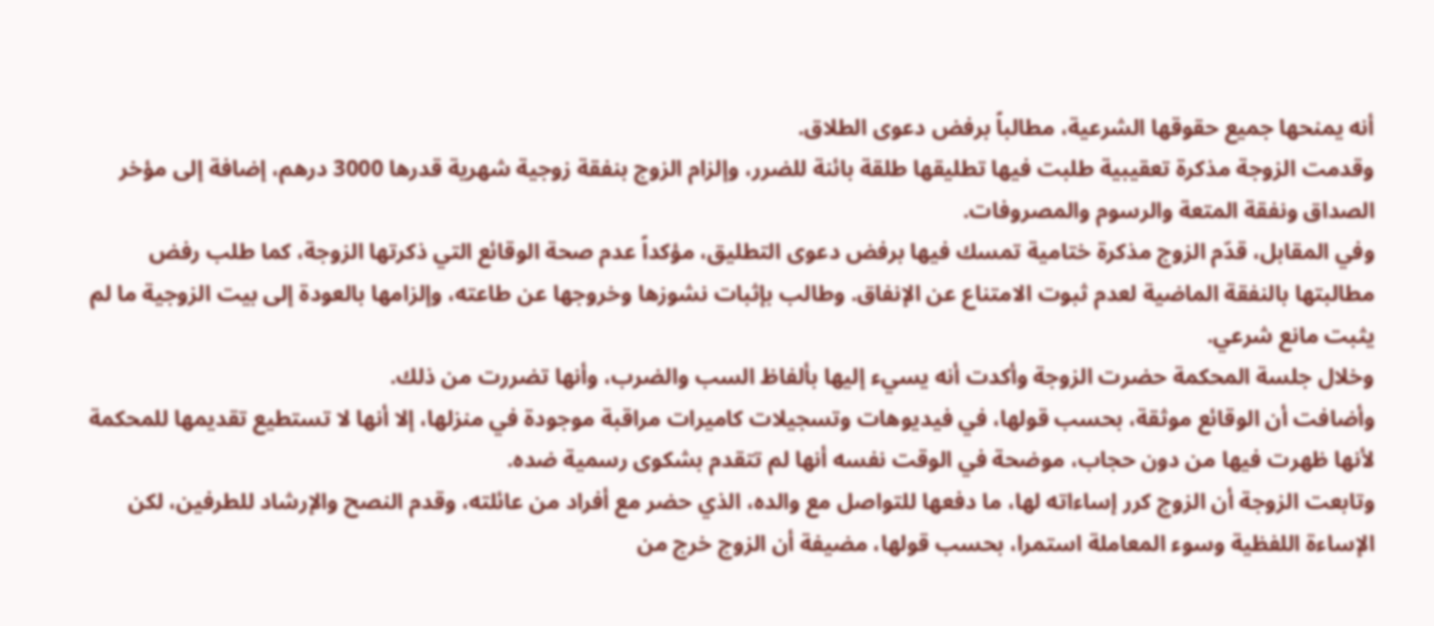أنه يمنحها جميع حقوقها الشرعية، مطالباً برفض دعوى الطلاق.
وقدمت الزوجة مذكرة تعقيبية طلبت فيها تطليقها طلقة بائنة للضرر، وإلزام الزوج بنفقة زوجية شهرية قدرها 3000 درهم، إضافة إلى مؤخر الصداق ونفقة المتعة والرسوم والمصروفات.
وفي المقابل، قدّم الزوج مذكرة ختامية تمسك فيها برفض دعوى التطليق، مؤكداً عدم صحة الوقائع التي ذكرتها الزوجة، كما طلب رفض مطالبتها بالنفقة الماضية لعدم ثبوت الامتناع عن الإنفاق. وطالب بإثبات نشوزها وخروجها عن طاعته، وإلزامها بالعودة إلى بيت الزوجية ما لم يثبت مانع شرعي.
وخلال جلسة المحكمة حضرت الزوجة وأكدت أنه يسيء إليها بألفاظ السب والضرب، وأنها تضررت من ذلك.
وأضافت أن الوقائع موثقة، بحسب قولها، في فيديوهات وتسجيلات كاميرات مراقبة موجودة في منزلها، إلا أنها لا تستطيع تقديمها للمحكمة لأنها ظهرت فيها من دون حجاب، موضحة في الوقت نفسه أنها لم تتقدم بشكوى رسمية ضده.
وتابعت الزوجة أن الزوج كرر إساءاته لها، ما دفعها للتواصل مع والده، الذي حضر مع أفراد من عائلته، وقدم النصح والإرشاد للطرفين، لكن الإساءة اللفظية وسوء المعاملة استمرا، بحسب قولها، مضيفة أن الزوج خرج من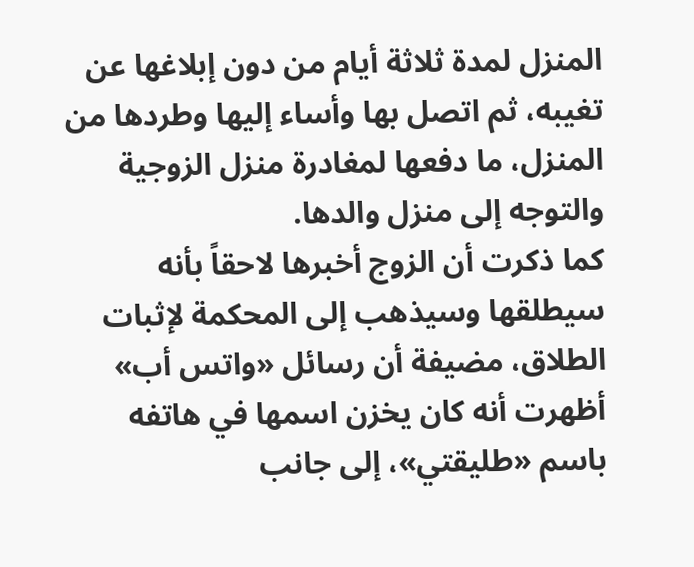المنزل لمدة ثلاثة أيام من دون إبلاغها عن تغيبه، ثم اتصل بها وأساء إليها وطردها من المنزل، ما دفعها لمغادرة منزل الزوجية والتوجه إلى منزل والدها.
كما ذكرت أن الزوج أخبرها لاحقاً بأنه سيطلقها وسيذهب إلى المحكمة لإثبات الطلاق، مضيفة أن رسائل «واتس أب» أظهرت أنه كان يخزن اسمها في هاتفه باسم «طليقتي»، إلى جانب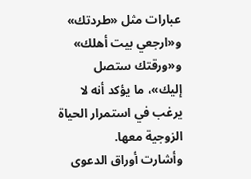عبارات مثل «طردتك» و«ارجعي بيت أهلك» و«ورقتك ستصل إليك»، ما يؤكد أنه لا يرغب في استمرار الحياة الزوجية معها.
وأشارت أوراق الدعوى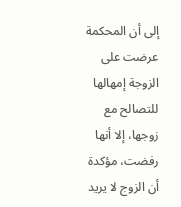إلى أن المحكمة عرضت على الزوجة إمهالها للتصالح مع زوجها، إلا أنها رفضت، مؤكدة أن الزوج لا يريد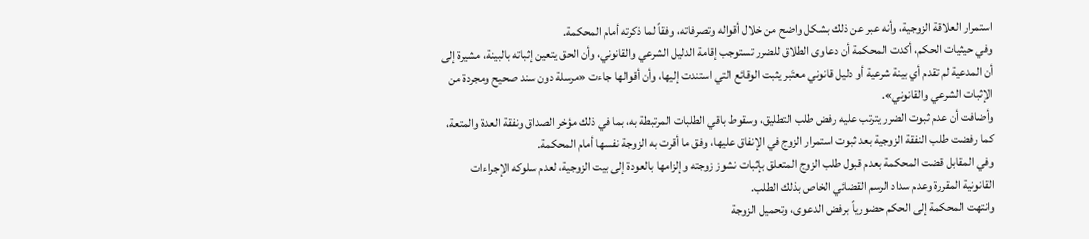استمرار العلاقة الزوجية، وأنه عبر عن ذلك بشكل واضح من خلال أقواله وتصرفاته، وفقاً لما ذكرته أمام المحكمة.
وفي حيثيات الحكم، أكدت المحكمة أن دعاوى الطلاق للضرر تستوجب إقامة الدليل الشرعي والقانوني، وأن الحق يتعين إثباته بالبينة، مشيرة إلى أن المدعية لم تقدم أي بينة شرعية أو دليل قانوني معتَبر يثبت الوقائع التي استندت إليها، وأن أقوالها جاءت «مرسلة دون سند صحيح ومجردة من الإثبات الشرعي والقانوني».
وأضافت أن عدم ثبوت الضرر يترتب عليه رفض طلب التطليق، وسقوط باقي الطلبات المرتبطة به، بما في ذلك مؤخر الصداق ونفقة العدة والمتعة، كما رفضت طلب النفقة الزوجية بعد ثبوت استمرار الزوج في الإنفاق عليها، وفق ما أقرت به الزوجة نفسها أمام المحكمة.
وفي المقابل قضت المحكمة بعدم قبول طلب الزوج المتعلق بإثبات نشوز زوجته وإلزامها بالعودة إلى بيت الزوجية، لعدم سلوكه الإجراءات القانونية المقررة وعدم سداد الرسم القضائي الخاص بذلك الطلب.
وانتهت المحكمة إلى الحكم حضورياً برفض الدعوى، وتحميل الزوجة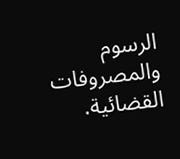الرسوم والمصروفات القضائية.